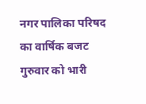नगर पालिका परिषद का वार्षिक बजट गुरुवार को भारी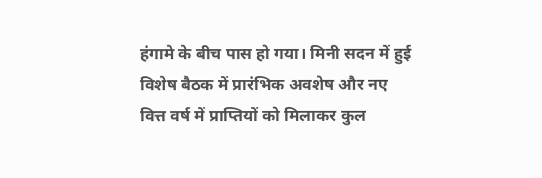हंगामे के बीच पास हो गया। मिनी सदन में हुई विशेष बैठक में प्रारंभिक अवशेष और नए वित्त वर्ष में प्राप्तियों को मिलाकर कुल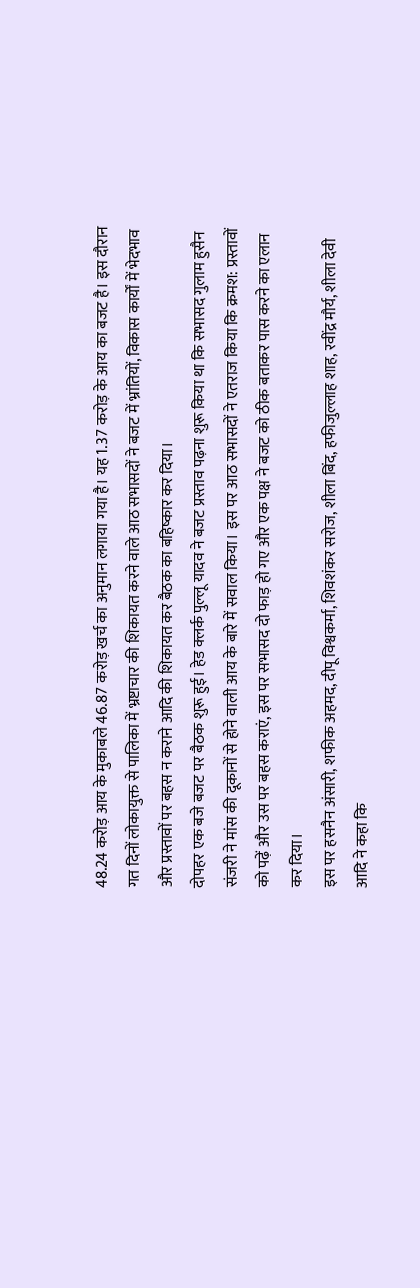48.24 करोड़ आय के मुकाबले 46.87 करोड़ खर्च का अनुमान लगाया गया है। यह 1.37 करोड़ के आय का बजट है। इस दौरान गत दिनों लोकायुक्त से पालिका में भ्रष्टाचार की शिकायत करने वाले आठ सभासदों ने बजट में भ्रांतियों, विकास कार्यों में भेदभाव और प्रस्तावों पर बहस न कराने आदि की शिकायत कर बैठक का बहिष्कार कर दिया।
दोपहर एक बजे बजट पर बैठक शुरू हुई। हेड क्लर्क पुल्लू यादव ने बजट प्रस्ताव पढ़ना शुरू किया था कि सभासद गुलाम हुसैन संजरी ने मांस की दूकानों से होने वाली आय के बारे में सवाल किया। इस पर आठ सभासदों ने एतराज किया कि क्रमश: प्रस्तावों को पढ़ें और उस पर बहस कराएं, इस पर सभासद दो फाड़ हो गए और एक पक्ष ने बजट को ठीक बताकर पास करने का एलान कर दिया।
इस पर हसनैन अंसारी, शफीक अहमद, दीपू विश्वकर्मा, शिवशंकर सरोज, शीला बिंद, हफीजुल्लाह शाह, रवींद्र मौर्य, शीला देवी आदि ने कहा कि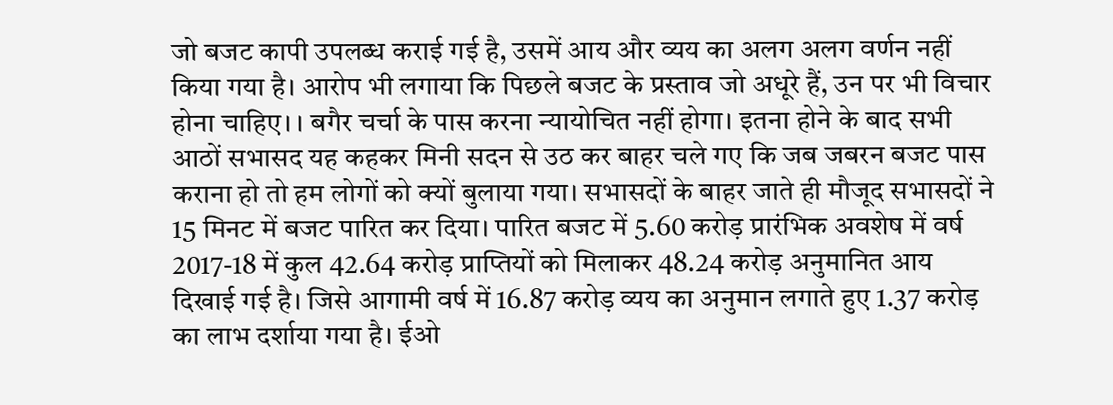जो बजट कापी उपलब्ध कराई गई है, उसमें आय और व्यय का अलग अलग वर्णन नहीं किया गया है। आरोप भी लगाया कि पिछले बजट के प्रस्ताव जो अधूरे हैं, उन पर भी विचार होना चाहिए। । बगैर चर्चा के पास करना न्यायोचित नहीं होगा। इतना होने के बाद सभी आठों सभासद यह कहकर मिनी सदन से उठ कर बाहर चले गए कि जब जबरन बजट पास कराना हो तो हम लोगों को क्यों बुलाया गया। सभासदों के बाहर जाते ही मौजूद सभासदों ने 15 मिनट में बजट पारित कर दिया। पारित बजट में 5.60 करोड़ प्रारंभिक अवशेष में वर्ष 2017-18 में कुल 42.64 करोड़ प्राप्तियों को मिलाकर 48.24 करोड़ अनुमानित आय दिखाई गई है। जिसे आगामी वर्ष में 16.87 करोड़ व्यय का अनुमान लगाते हुए 1.37 करोड़ का लाभ दर्शाया गया है। ईओ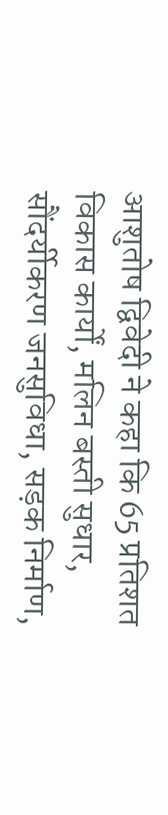आशुतोष द्विवेदी ने कहा कि 65 प्रतिशत विकास कार्यों, मलिन बस्ती सुधार, सौंदर्यीकरण जनसुविधा, सड़क निर्माण,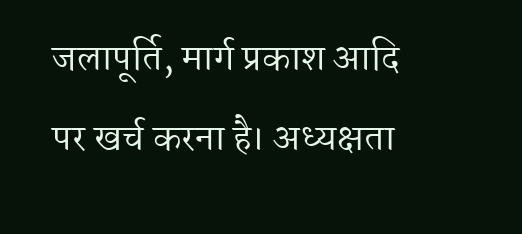जलापूर्ति, मार्ग प्रकाश आदि पर खर्च करना है। अध्यक्षता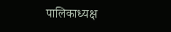पालिकाध्यक्ष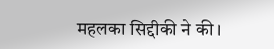महलका सिद्दीकी ने की ।